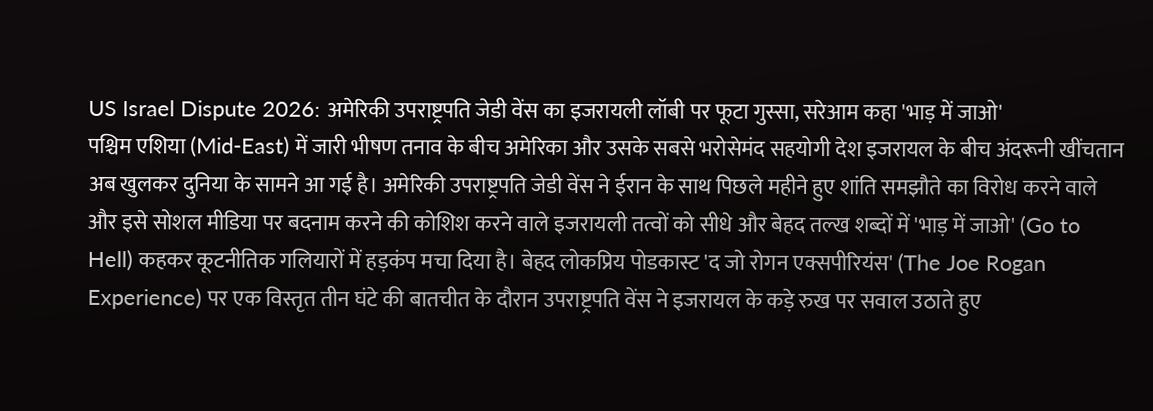US Israel Dispute 2026: अमेरिकी उपराष्ट्रपति जेडी वेंस का इजरायली लॉबी पर फूटा गुस्सा, सरेआम कहा 'भाड़ में जाओ'
पश्चिम एशिया (Mid-East) में जारी भीषण तनाव के बीच अमेरिका और उसके सबसे भरोसेमंद सहयोगी देश इजरायल के बीच अंदरूनी खींचतान अब खुलकर दुनिया के सामने आ गई है। अमेरिकी उपराष्ट्रपति जेडी वेंस ने ईरान के साथ पिछले महीने हुए शांति समझौते का विरोध करने वाले और इसे सोशल मीडिया पर बदनाम करने की कोशिश करने वाले इजरायली तत्वों को सीधे और बेहद तल्ख शब्दों में 'भाड़ में जाओ' (Go to Hell) कहकर कूटनीतिक गलियारों में हड़कंप मचा दिया है। बेहद लोकप्रिय पोडकास्ट 'द जो रोगन एक्सपीरियंस' (The Joe Rogan Experience) पर एक विस्तृत तीन घंटे की बातचीत के दौरान उपराष्ट्रपति वेंस ने इजरायल के कड़े रुख पर सवाल उठाते हुए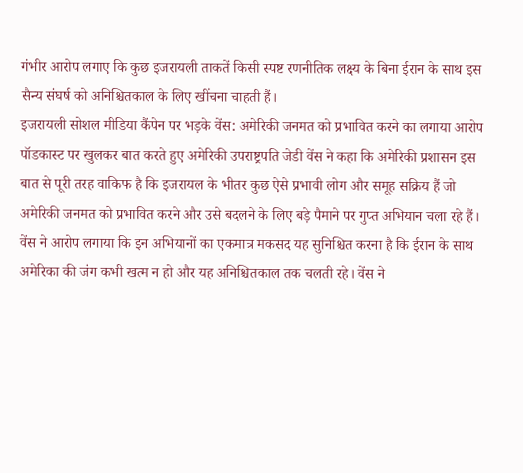गंभीर आरोप लगाए कि कुछ इजरायली ताकतें किसी स्पष्ट रणनीतिक लक्ष्य के बिना ईरान के साथ इस सैन्य संघर्ष को अनिश्चितकाल के लिए खींचना चाहती हैं।
इजरायली सोशल मीडिया कैंपेन पर भड़के वेंस: अमेरिकी जनमत को प्रभावित करने का लगाया आरोप
पॉडकास्ट पर खुलकर बात करते हुए अमेरिकी उपराष्ट्रपति जेडी वेंस ने कहा कि अमेरिकी प्रशासन इस बात से पूरी तरह वाकिफ है कि इजरायल के भीतर कुछ ऐसे प्रभावी लोग और समूह सक्रिय हैं जो अमेरिकी जनमत को प्रभावित करने और उसे बदलने के लिए बड़े पैमाने पर गुप्त अभियान चला रहे हैं। वेंस ने आरोप लगाया कि इन अभियानों का एकमात्र मकसद यह सुनिश्चित करना है कि ईरान के साथ अमेरिका की जंग कभी खत्म न हो और यह अनिश्चितकाल तक चलती रहे। वेंस ने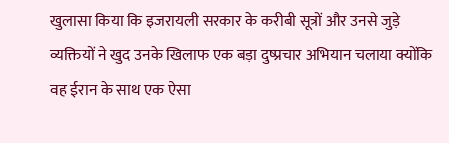खुलासा किया कि इजरायली सरकार के करीबी सूत्रों और उनसे जुड़े व्यक्तियों ने खुद उनके खिलाफ एक बड़ा दुष्प्रचार अभियान चलाया क्योंकि वह ईरान के साथ एक ऐसा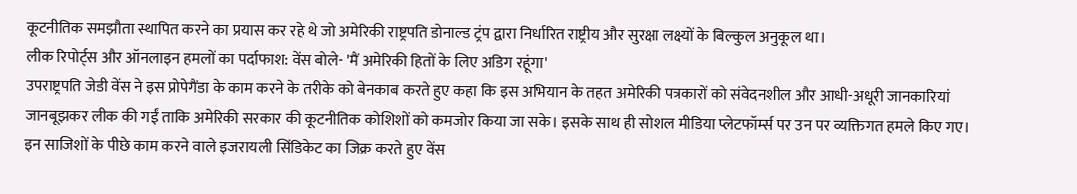कूटनीतिक समझौता स्थापित करने का प्रयास कर रहे थे जो अमेरिकी राष्ट्रपति डोनाल्ड ट्रंप द्वारा निर्धारित राष्ट्रीय और सुरक्षा लक्ष्यों के बिल्कुल अनुकूल था।
लीक रिपोर्ट्स और ऑनलाइन हमलों का पर्दाफाश: वेंस बोले- 'मैं अमेरिकी हितों के लिए अडिग रहूंगा'
उपराष्ट्रपति जेडी वेंस ने इस प्रोपेगैंडा के काम करने के तरीके को बेनकाब करते हुए कहा कि इस अभियान के तहत अमेरिकी पत्रकारों को संवेदनशील और आधी-अधूरी जानकारियां जानबूझकर लीक की गईं ताकि अमेरिकी सरकार की कूटनीतिक कोशिशों को कमजोर किया जा सके। इसके साथ ही सोशल मीडिया प्लेटफॉर्म्स पर उन पर व्यक्तिगत हमले किए गए। इन साजिशों के पीछे काम करने वाले इजरायली सिंडिकेट का जिक्र करते हुए वेंस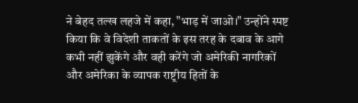ने बेहद तल्ख लहजे में कहा, "भाड़ में जाओ।" उन्होंने स्पष्ट किया कि वे विदेशी ताकतों के इस तरह के दबाव के आगे कभी नहीं झुकेंगे और वही करेंगे जो अमेरिकी नागरिकों और अमेरिका के व्यापक राष्ट्रीय हितों के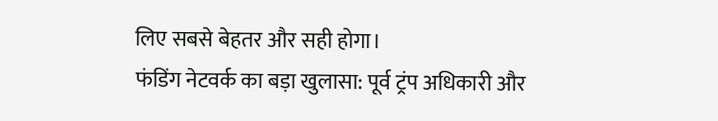लिए सबसे बेहतर और सही होगा।
फंडिंग नेटवर्क का बड़ा खुलासा: पूर्व ट्रंप अधिकारी और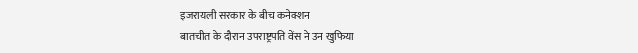इजरायली सरकार के बीच कनेक्शन
बातचीत के दौरान उपराष्ट्रपति वेंस ने उन खुफिया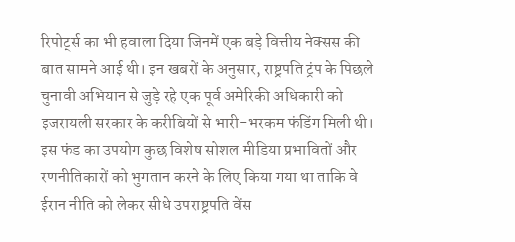रिपोर्ट्स का भी हवाला दिया जिनमें एक बड़े वित्तीय नेक्सस की बात सामने आई थी। इन खबरों के अनुसार, राष्ट्रपति ट्रंप के पिछले चुनावी अभियान से जुड़े रहे एक पूर्व अमेरिकी अधिकारी को इजरायली सरकार के करीबियों से भारी-भरकम फंडिंग मिली थी। इस फंड का उपयोग कुछ विशेष सोशल मीडिया प्रभावितों और रणनीतिकारों को भुगतान करने के लिए किया गया था ताकि वे ईरान नीति को लेकर सीधे उपराष्ट्रपति वेंस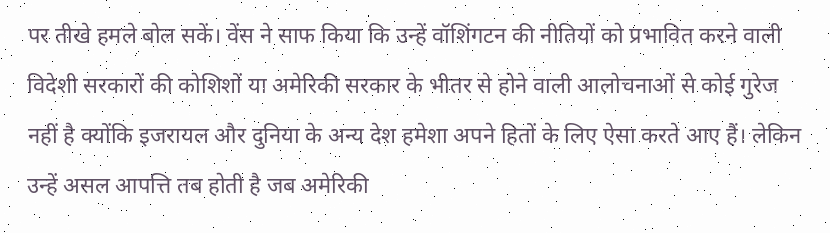पर तीखे हमले बोल सकें। वेंस ने साफ किया कि उन्हें वॉशिंगटन की नीतियों को प्रभावित करने वाली विदेशी सरकारों की कोशिशों या अमेरिकी सरकार के भीतर से होने वाली आलोचनाओं से कोई गुरेज नहीं है क्योंकि इजरायल और दुनिया के अन्य देश हमेशा अपने हितों के लिए ऐसा करते आए हैं। लेकिन उन्हें असल आपत्ति तब होती है जब अमेरिकी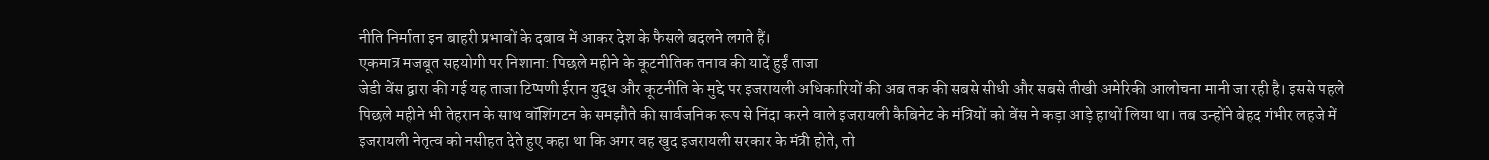नीति निर्माता इन बाहरी प्रभावों के दबाव में आकर देश के फैसले बदलने लगते हैं।
एकमात्र मजबूत सहयोगी पर निशाना: पिछले महीने के कूटनीतिक तनाव की यादें हुईं ताजा
जेडी वेंस द्वारा की गई यह ताजा टिप्पणी ईरान युद्ध और कूटनीति के मुद्दे पर इजरायली अधिकारियों की अब तक की सबसे सीधी और सबसे तीखी अमेरिकी आलोचना मानी जा रही है। इससे पहले पिछले महीने भी तेहरान के साथ वॉशिंगटन के समझौते की सार्वजनिक रूप से निंदा करने वाले इजरायली कैबिनेट के मंत्रियों को वेंस ने कड़ा आड़े हाथों लिया था। तब उन्होंने बेहद गंभीर लहजे में इजरायली नेतृत्व को नसीहत देते हुए कहा था कि अगर वह खुद इजरायली सरकार के मंत्री होते, तो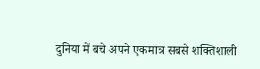दुनिया में बचे अपने एकमात्र सबसे शक्तिशाली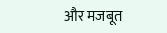और मजबूत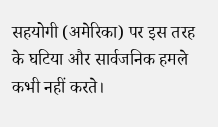सहयोगी (अमेरिका) पर इस तरह के घटिया और सार्वजनिक हमले कभी नहीं करते।